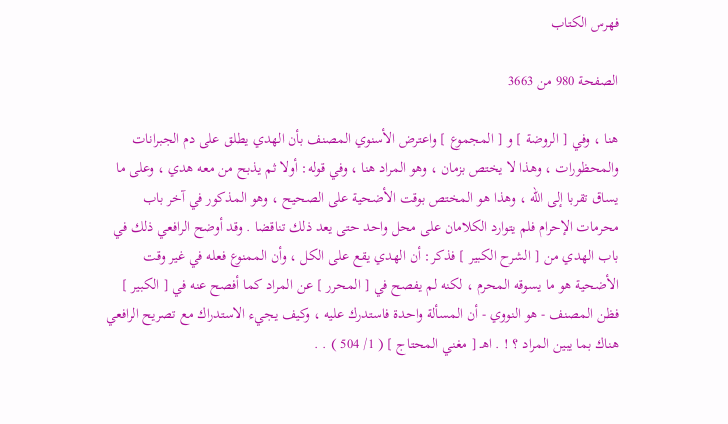فهرس الكتاب

الصفحة 980 من 3663

هنا ، وفي [ الروضة ] و [ المجموع ] واعترض الأسنوي المصنف بأن الهدي يطلق على دم الجبرانات والمحظورات ، وهذا لا يختص بزمان ، وهو المراد هنا ، وفي قوله: أولا ثم يذبح من معه هدي ، وعلى ما يساق تقربا إلى الله ، وهذا هو المختص بوقت الأضحية على الصحيح ، وهو المذكور في آخر باب محرمات الإحرام فلم يتوارد الكلامان على محل واحد حتى يعد ذلك تناقضا . وقد أوضح الرافعي ذلك في باب الهدي من [ الشرح الكبير ] فذكر: أن الهدي يقع على الكل ، وأن الممنوع فعله في غير وقت الأضحية هو ما يسوقه المحرم ، لكنه لم يفصح في [ المحرر ] عن المراد كما أفصح عنه في [ الكبير ] فظن المصنف - هو النووي - أن المسألة واحدة فاستدرك عليه ، وكيف يجيء الاستدراك مع تصريح الرافعي هناك بما يبين المراد ؟ ! . اهـ [ مغني المحتاج ] ( 1/ 504 ) . .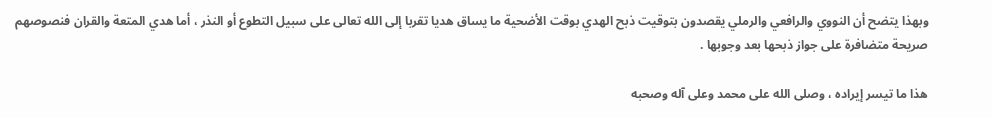وبهذا يتضح أن النووي والرافعي والرملي يقصدون بتوقيت ذبح الهدي بوقت الأضحية ما يساق هديا تقربا إلى الله تعالى على سبيل التطوع أو النذر ، أما هدي المتعة والقران فنصوصهم صريحة متضافرة على جواز ذبحها بعد وجوبها .

هذا ما تيسر إيراده ، وصلى الله على محمد وعلى آله وصحبه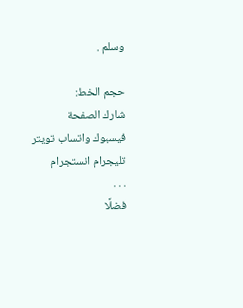وسلم .

حجم الخط:
شارك الصفحة
فيسبوك واتساب تويتر تليجرام انستجرام
. . .
فضلًا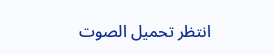انتظر تحميل الصوت